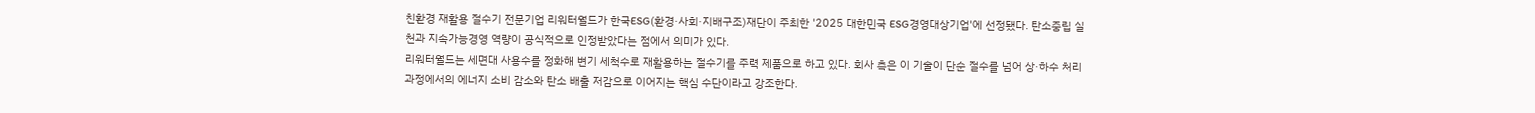친환경 재활용 절수기 전문기업 리워터월드가 한국ESG(환경·사회·지배구조)재단이 주최한 '2025 대한민국 ESG경영대상기업'에 선정됐다. 탄소중립 실천과 지속가능경영 역량이 공식적으로 인정받았다는 점에서 의미가 있다.
리워터월드는 세면대 사용수를 정화해 변기 세척수로 재활용하는 절수기를 주력 제품으로 하고 있다. 회사 측은 이 기술이 단순 절수를 넘어 상·하수 처리 과정에서의 에너지 소비 감소와 탄소 배출 저감으로 이어지는 핵심 수단이라고 강조한다.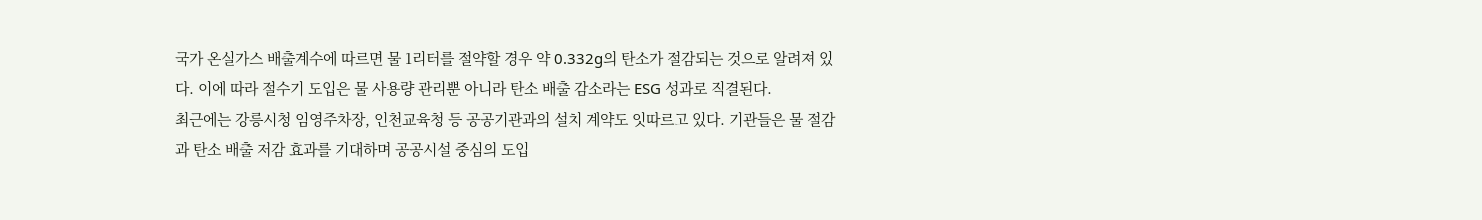국가 온실가스 배출계수에 따르면 물 1리터를 절약할 경우 약 0.332g의 탄소가 절감되는 것으로 알려져 있다. 이에 따라 절수기 도입은 물 사용량 관리뿐 아니라 탄소 배출 감소라는 ESG 성과로 직결된다.
최근에는 강릉시청 임영주차장, 인천교육청 등 공공기관과의 설치 계약도 잇따르고 있다. 기관들은 물 절감과 탄소 배출 저감 효과를 기대하며 공공시설 중심의 도입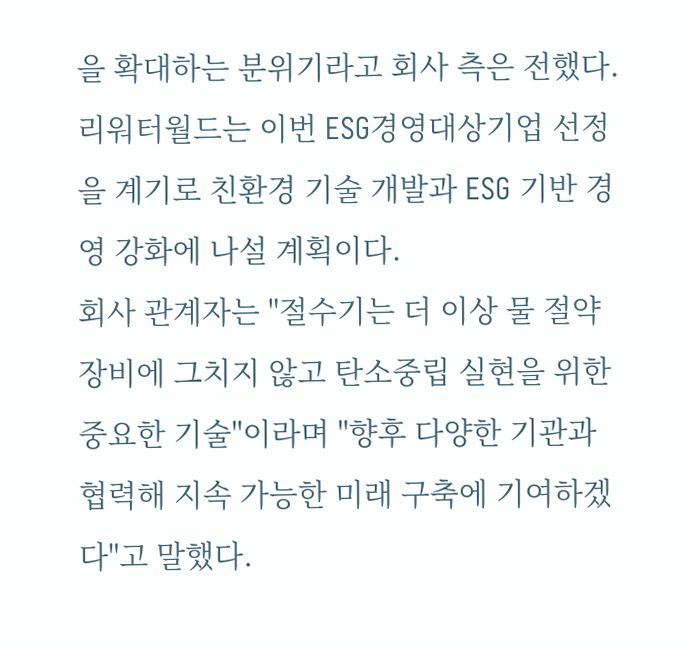을 확대하는 분위기라고 회사 측은 전했다. 리워터월드는 이번 ESG경영대상기업 선정을 계기로 친환경 기술 개발과 ESG 기반 경영 강화에 나설 계획이다.
회사 관계자는 "절수기는 더 이상 물 절약 장비에 그치지 않고 탄소중립 실현을 위한 중요한 기술"이라며 "향후 다양한 기관과 협력해 지속 가능한 미래 구축에 기여하겠다"고 말했다.